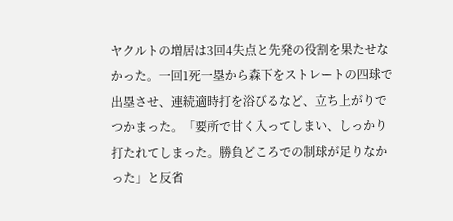ヤクルトの増居は3回4失点と先発の役割を果たせなかった。一回1死一塁から森下をストレートの四球で出塁させ、連続適時打を浴びるなど、立ち上がりでつかまった。「要所で甘く入ってしまい、しっかり打たれてしまった。勝負どころでの制球が足りなかった」と反省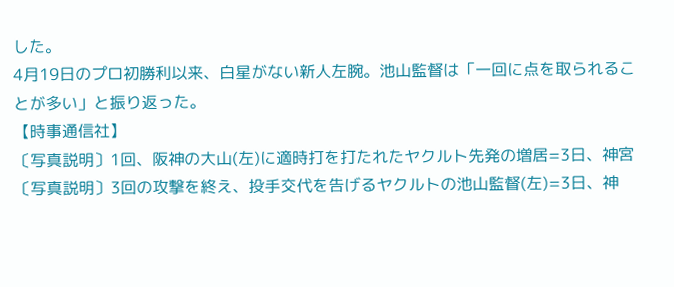した。
4月19日のプロ初勝利以来、白星がない新人左腕。池山監督は「一回に点を取られることが多い」と振り返った。
【時事通信社】
〔写真説明〕1回、阪神の大山(左)に適時打を打たれたヤクルト先発の増居=3日、神宮
〔写真説明〕3回の攻撃を終え、投手交代を告げるヤクルトの池山監督(左)=3日、神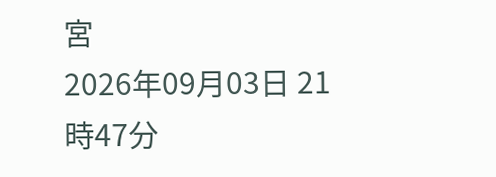宮
2026年09月03日 21時47分